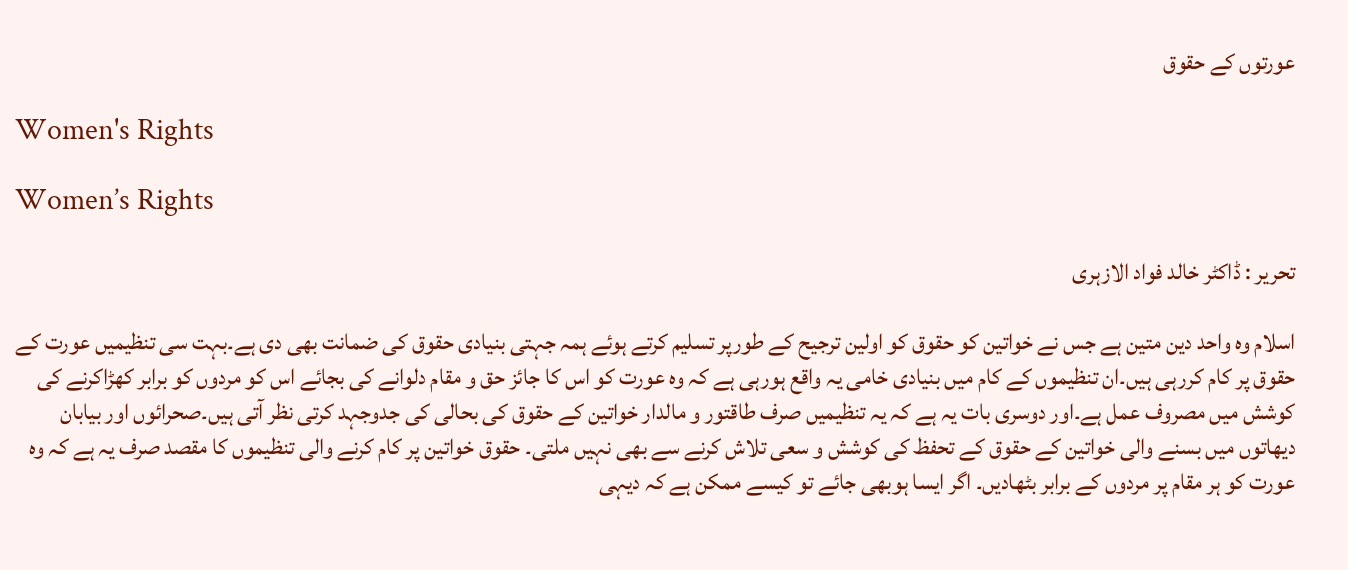عورتوں کے حقوق

Women's Rights

Women’s Rights

تحریر : ڈاکٹر خالد فواد الازہری

اسلام وہ واحد دین متین ہے جس نے خواتین کو حقوق کو اولین ترجیح کے طورپر تسلیم کرتے ہوئے ہمہ جہتی بنیادی حقوق کی ضمانت بھی دی ہے۔بہت سی تنظیمیں عورت کے حقوق پر کام کررہی ہیں۔ان تنظیموں کے کام میں بنیادی خامی یہ واقع ہورہی ہے کہ وہ عورت کو اس کا جائز حق و مقام دلوانے کی بجائے اس کو مردوں کو برابر کھڑاکرنے کی کوشش میں مصروف عمل ہے۔اور دوسری بات یہ ہے کہ یہ تنظیمیں صرف طاقتور و مالدار خواتین کے حقوق کی بحالی کی جدوجہد کرتی نظر آتی ہیں۔صحرائوں اور بیابان دیھاتوں میں بسنے والی خواتین کے حقوق کے تحفظ کی کوشش و سعی تلاش کرنے سے بھی نہیں ملتی۔ حقوق خواتین پر کام کرنے والی تنظیموں کا مقصد صرف یہ ہے کہ وہ عورت کو ہر مقام پر مردوں کے برابر بٹھادیں۔ اگر ایسا ہوبھی جائے تو کیسے ممکن ہے کہ دیہی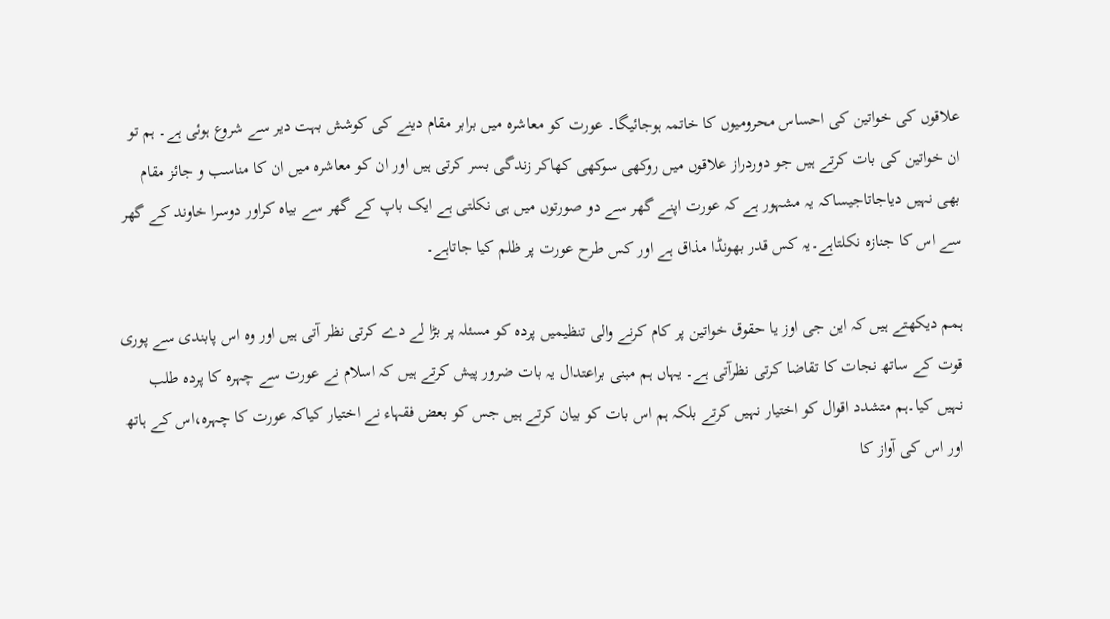علاقوں کی خواتین کی احساس محرومیوں کا خاتمہ ہوجائیگا۔ عورت کو معاشرہ میں برابر مقام دینے کی کوشش بہت دیر سے شروع ہوئی ہے۔ ہم تو ان خواتین کی بات کرتے ہیں جو دوردراز علاقوں میں روکھی سوکھی کھاکر زندگی بسر کرتی ہیں اور ان کو معاشرہ میں ان کا مناسب و جائز مقام بھی نہیں دیاجاتاجیساکہ یہ مشہور ہے کہ عورت اپنے گھر سے دو صورتوں میں ہی نکلتی ہے ایک باپ کے گھر سے بیاہ کراور دوسرا خاوند کے گھر سے اس کا جنازہ نکلتاہے۔یہ کس قدر بھونڈا مذاق ہے اور کس طرح عورت پر ظلم کیا جاتاہے۔

ہمم دیکھتے ہیں کہ این جی اوز یا حقوق خواتین پر کام کرنے والی تنظیمیں پردہ کو مسئلہ پر بڑا لے دے کرتی نظر آتی ہیں اور وہ اس پابندی سے پوری قوت کے ساتھ نجات کا تقاضا کرتی نظرآتی ہے۔ یہاں ہم مبنی براعتدال یہ بات ضرور پیش کرتے ہیں کہ اسلام نے عورت سے چہرہ کا پردہ طلب نہیں کیا۔ہم متشدد اقوال کو اختیار نہیں کرتے بلکہ ہم اس بات کو بیان کرتے ہیں جس کو بعض فقہاء نے اختیار کیاکہ عورت کا چہرہ،اس کے ہاتھ اور اس کی آواز کا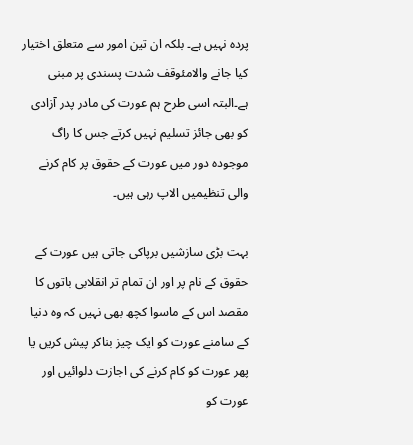پردہ نہیں ہے۔ بلکہ ان تین امور سے متعلق اختیار کیا جانے والامئوقف شدت پسندی پر مبنی ہے۔البتہ اسی طرح ہم عورت کی مادر پدر آزادی کو بھی جائز تسلیم نہیں کرتے جس کا راگ موجودہ دور میں عورت کے حقوق پر کام کرنے والی تنظیمیں الاپ رہی ہیں۔

بہت بڑی سازشیں برپاکی جاتی ہیں عورت کے حقوق کے نام پر اور ان تمام تر انقلابی باتوں کا مقصد اس کے ماسوا کچھ بھی نہیں کہ وہ دنیا کے سامنے عورت کو ایک چیز بناکر پیش کریں یا پھر عورت کو کام کرنے کی اجازت دلوائیں اور عورت کو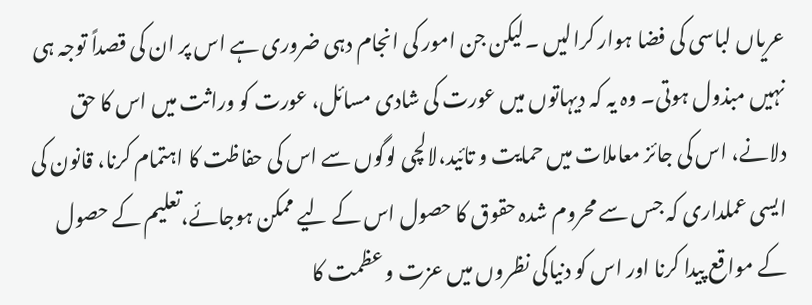عریاں لباسی کی فضا ہوار کرالیں ۔لیکن جن امور کی انجام دہی ضروری ہے اس پر ان کی قصداً توجہ ہی نہیں مبذول ہوتی۔ وہ یہ کہ دیہاتوں میں عورت کی شادی مسائل، عورت کو وراثت میں اس کا حق دلانے، اس کی جائز معاملات میں حمایت و تائید،لالچی لوگوں سے اس کی حفاظت کا اہتمام کرنا، قانون کی ایسی عملداری کہ جس سے محروم شدہ حقوق کا حصول اس کے لیے ممکن ہوجائے،تعلیم کے حصول کے مواقع پیدا کرنا اور اس کو دنیاکی نظروں میں عزت و عظمت کا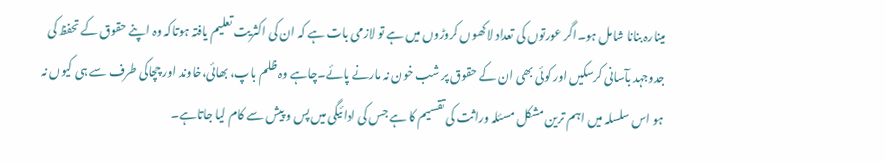مینارہ بنانا شامل ہو۔اگر عورتوں کی تعداد لاکھوں کروڑوں میں ہے تو لازمی بات ہے کہ ان کی اکثریت تعلیم یافتہ ہوتاکہ وہ اپنے حقوق کے تحفظ کی جدوجہد بآسانی کرسکیں اور کوئی بھی ان کے حقوق پر شب خون نہ مارنے پائے۔چاہے وہ ظلم باپ، بھائی،خاوند اور چچاکی طرف سے ہی کیوں نہ ہو اس سلسلہ میں اہم ترین مشکل مسئلہ وراثت کی تقسیم کا ہے جس کی ادائیگی میں پس و پیش سے کام لیا جاتاہے۔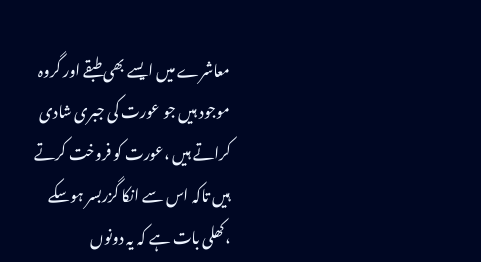معاشرے میں ایسے بھی طبقے اور گروہ موجود ہیں جو عورت کی جبری شادی کراتے ہیں ،عورت کو فروخت کرتے ہیں تاکہ اس سے انکا گزربسر ہوسکے ،کھلی بات ہے کہ یہ دونوں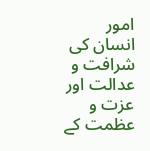امور انسان کی شرافت و عدالت اور عزت و عظمت کے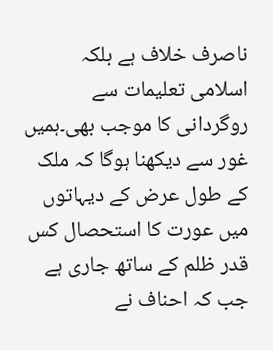ناصرف خلاف ہے بلکہ اسلامی تعلیمات سے روگردانی کا موجب بھی۔ہمیں غور سے دیکھنا ہوگا کہ ملک کے طول عرض کے دیہاتوں میں عورت کا استحصال کس قدر ظلم کے ساتھ جاری ہے جب کہ احناف نے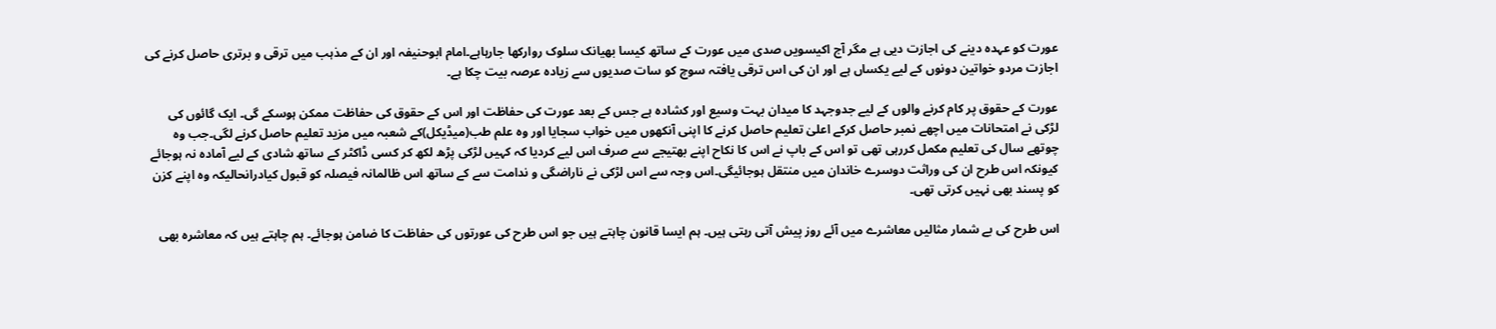عورت کو عہدہ دینے کی اجازت دیی ہے مگر آج اکیسویں صدی میں عورت کے ساتھ کیسا بھیانک سلوک روارکھا جارہاہے۔امام ابوحنیفہ اور ان کے مذہب میں ترقی و برتری حاصل کرنے کی اجازت مردو خواتین دونوں کے لیے یکساں ہے اور ان کی اس ترقی یافتہ سوچ کو سات صدیوں سے زیادہ عرصہ بیت چکا ہے۔

عورت کے حقوق پر کام کرنے والوں کے لیے جدوجہد کا میدان بہت وسیع اور کشادہ ہے جس کے بعد عورت کی حفاظت اور اس کے حقوق کی حفاظت ممکن ہوسکے گی۔ ایک گائوں کی لڑکی نے امتحانات میں اچھے نمبر حاصل کرکے اعلیٰ تعلیم حاصل کرنے کا اپنی آنکھوں میں خواب سجایا اور وہ علم طب(میڈیکل)کے شعبہ میں مزید تعلیم حاصل کرنے لگی۔جب وہ چوتھے سال کی تعلیم مکمل کررہی تھی تو اس کے باپ نے اس کا نکاح اپنے بھتیجے سے صرف اس لیے کردیا کہ کہیں لڑکی پڑھ لکھ کر کسی ڈاکٹر کے ساتھ شادی کے لیے آمادہ نہ ہوجائے کیونکہ اس طرح ان کی وراثت دوسرے خاندان میں منتقل ہوجائیگی۔اس وجہ سے اس لڑکی نے ناراضگی و ندامت سے کے ساتھ اس ظالمانہ فیصلہ کو قبول کیادرانحالیکہ وہ اپنے کزن کو پسند بھی نہیں کرتی تھی۔

اس طرح کی بے شمار مثالیں معاشرے میں آئے روز پیش آتی رہتی ہیں۔ ہم ایسا قانون چاہتے ہیں جو اس طرح کی عورتوں کی حفاظت کا ضامن ہوجائے۔ ہم چاہتے ہیں کہ معاشرہ بھی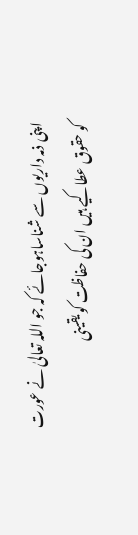اپنی ذمہ داریوں سے شناساہوجائے کہ جو اللہ تعالیٰ نے عورت کو حقوق عطاکیے ہیں ان کی حفاظت کو یقینی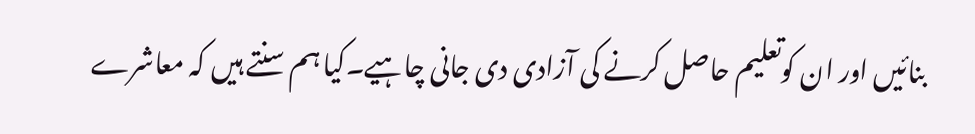بنائیں اور ان کوتعلیم حاصل کرنے کی آزادی دی جانی چاہیے۔کیا ہم سنتے ہیں کہ معاشرے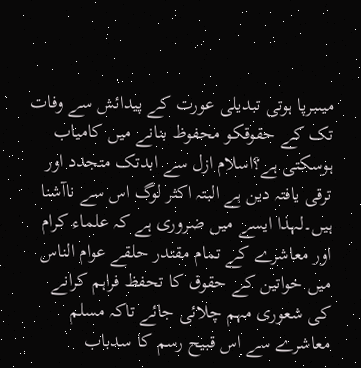میںبرپا ہوتی تبدیلی عورت کے پیدائش سے وفات تک کے حقوقکو محفوظ بنانے میں کامیاب ہوسکتی ہے؟اسلام ازل سے ابدتک متجدد اور ترقی یافتہ دین ہے البتہ اکثر لوگ اس سے ناآشنا ہیں۔لہذا ایسے میں ضروری ہے کہ علماء کرام اور معاشرے کے تمام مقتدر حلقے عوام الناس میں خواتین کے حقوق کا تحفظ فراہم کرانے کی شعوری مہم چلائی جائے تاکہ مسلم معاشرے سے اس قبیح رسم کا سدباب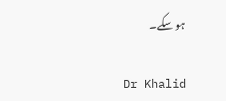ہو سکے۔

Dr Khalid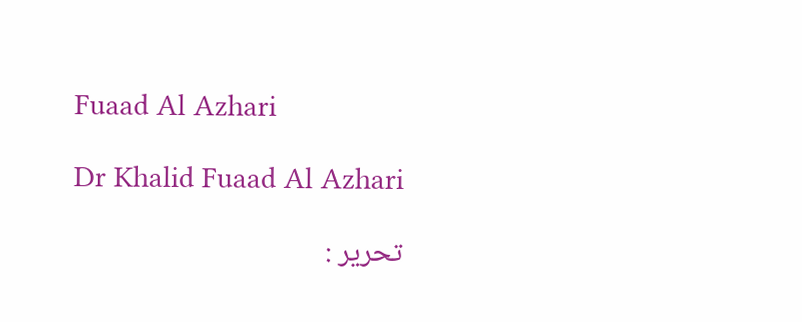Fuaad Al Azhari

Dr Khalid Fuaad Al Azhari

تحریر :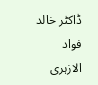ڈاکٹر خالد فواد الازہری